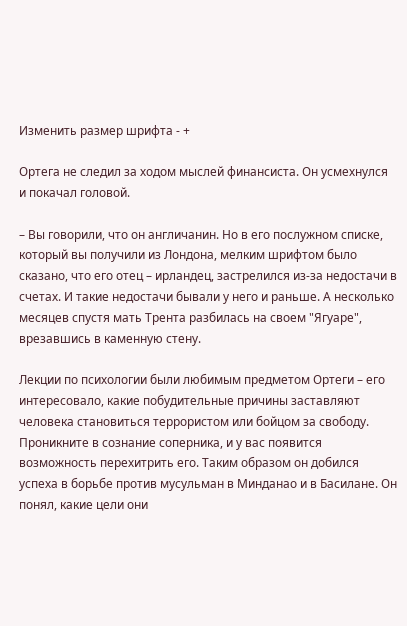Изменить размер шрифта - +

Ортега не следил за ходом мыслей финансиста. Он усмехнулся и покачал головой.

– Вы говорили, что он англичанин. Но в его послужном списке, который вы получили из Лондона, мелким шрифтом было сказано, что его отец – ирландец, застрелился из-за недостачи в счетах. И такие недостачи бывали у него и раньше. А несколько месяцев спустя мать Трента разбилась на своем "Ягуаре", врезавшись в каменную стену.

Лекции по психологии были любимым предметом Ортеги – его интересовало, какие побудительные причины заставляют человека становиться террористом или бойцом за свободу. Проникните в сознание соперника, и у вас появится возможность перехитрить его. Таким образом он добился успеха в борьбе против мусульман в Минданао и в Басилане. Он понял, какие цели они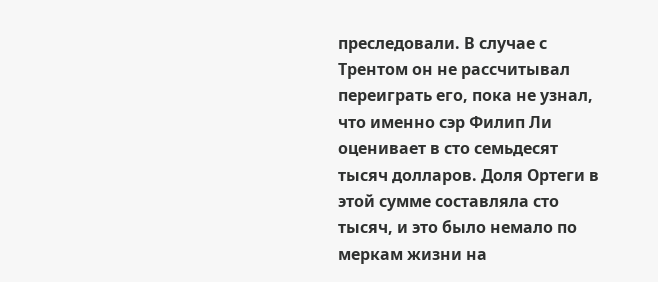преследовали. В случае с Трентом он не рассчитывал переиграть его, пока не узнал, что именно сэр Филип Ли оценивает в сто семьдесят тысяч долларов. Доля Ортеги в этой сумме составляла сто тысяч, и это было немало по меркам жизни на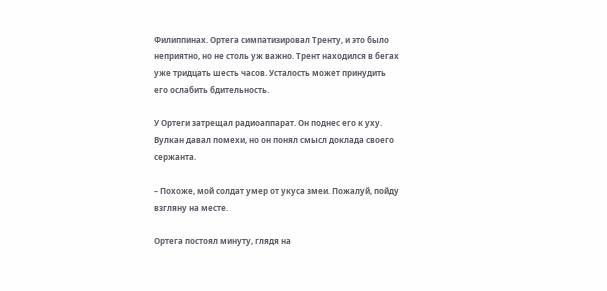Филиппинах. Ортега симпатизировал Тренту, и это было неприятно, но не столь уж важно. Трент находился в бегах уже тридцать шесть часов. Усталость может принудить его ослабить бдительность.

У Ортеги затрещал радиоаппарат. Он поднес его к уху. Вулкан давал помехи, но он понял смысл доклада своего сержанта.

– Похоже, мой солдат умер от укуса змеи. Пожалуй, пойду взгляну на месте.

Ортега постоял минуту, глядя на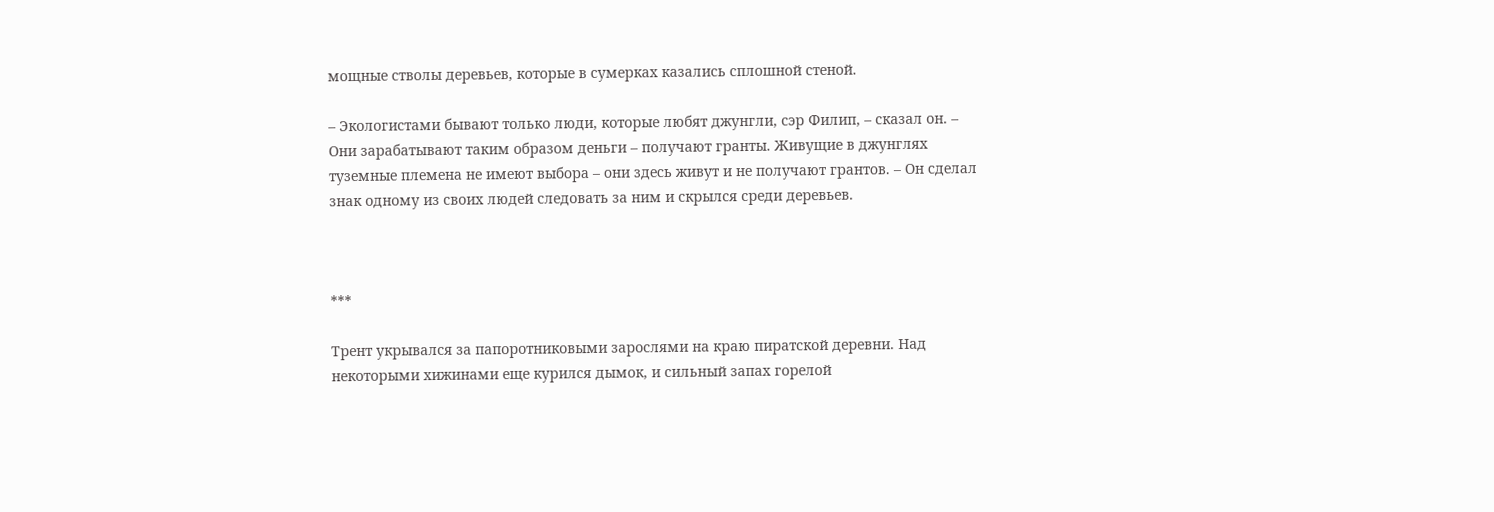мощные стволы деревьев, которые в сумерках казались сплошной стеной.

– Экологистами бывают только люди, которые любят джунгли, сэр Филип, – сказал он. – Они зарабатывают таким образом деньги – получают гранты. Живущие в джунглях туземные племена не имеют выбора – они здесь живут и не получают грантов. – Он сделал знак одному из своих людей следовать за ним и скрылся среди деревьев.



***

Трент укрывался за папоротниковыми зарослями на краю пиратской деревни. Над некоторыми хижинами еще курился дымок, и сильный запах горелой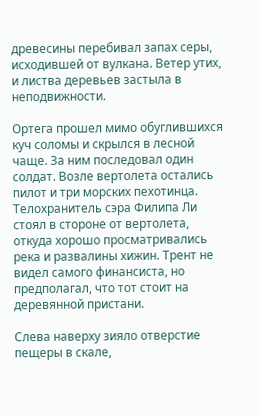древесины перебивал запах серы, исходившей от вулкана. Ветер утих, и листва деревьев застыла в неподвижности.

Ортега прошел мимо обуглившихся куч соломы и скрылся в лесной чаще. За ним последовал один солдат. Возле вертолета остались пилот и три морских пехотинца. Телохранитель сэра Филипа Ли стоял в стороне от вертолета, откуда хорошо просматривались река и развалины хижин. Трент не видел самого финансиста, но предполагал, что тот стоит на деревянной пристани.

Слева наверху зияло отверстие пещеры в скале,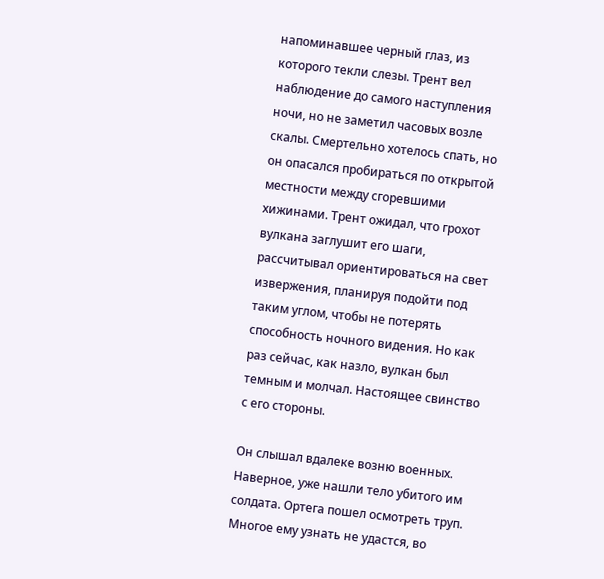напоминавшее черный глаз, из которого текли слезы. Трент вел наблюдение до самого наступления ночи, но не заметил часовых возле скалы. Смертельно хотелось спать, но он опасался пробираться по открытой местности между сгоревшими хижинами. Трент ожидал, что грохот вулкана заглушит его шаги, рассчитывал ориентироваться на свет извержения, планируя подойти под таким углом, чтобы не потерять способность ночного видения. Но как раз сейчас, как назло, вулкан был темным и молчал. Настоящее свинство с его стороны.

Он слышал вдалеке возню военных. Наверное, уже нашли тело убитого им солдата. Ортега пошел осмотреть труп. Многое ему узнать не удастся, во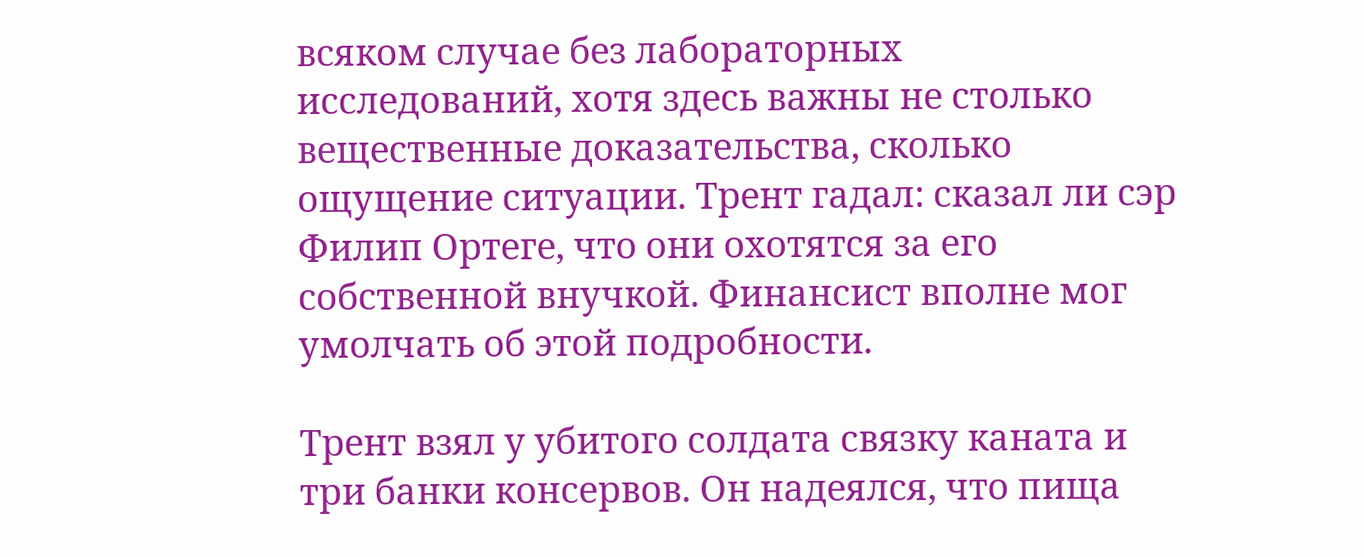всяком случае без лабораторных исследований, хотя здесь важны не столько вещественные доказательства, сколько ощущение ситуации. Трент гадал: сказал ли сэр Филип Ортеге, что они охотятся за его собственной внучкой. Финансист вполне мог умолчать об этой подробности.

Трент взял у убитого солдата связку каната и три банки консервов. Он надеялся, что пища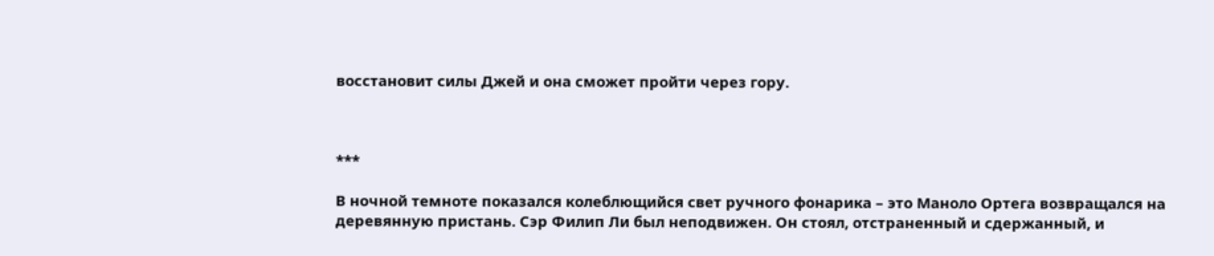восстановит силы Джей и она сможет пройти через гору.



***

В ночной темноте показался колеблющийся свет ручного фонарика – это Маноло Ортега возвращался на деревянную пристань. Сэр Филип Ли был неподвижен. Он стоял, отстраненный и сдержанный, и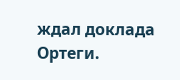ждал доклада Ортеги.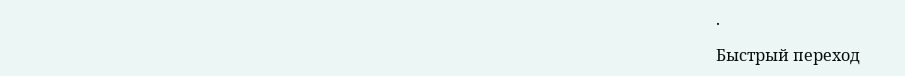.

Быстрый переход